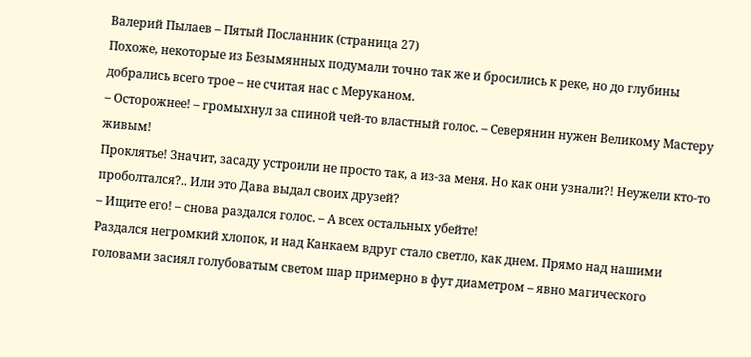Валерий Пылаев – Пятый Посланник (страница 27)
Похоже, некоторые из Безымянных подумали точно так же и бросились к реке, но до глубины добрались всего трое – не считая нас с Меруканом.
– Осторожнее! – громыхнул за спиной чей-то властный голос. – Северянин нужен Великому Мастеру живым!
Проклятье! Значит, засаду устроили не просто так, а из-за меня. Но как они узнали?! Неужели кто-то проболтался?.. Или это Дава выдал своих друзей?
– Ищите его! – снова раздался голос. – А всех остальных убейте!
Раздался негромкий хлопок, и над Канкаем вдруг стало светло, как днем. Прямо над нашими головами засиял голубоватым светом шар примерно в фут диаметром – явно магического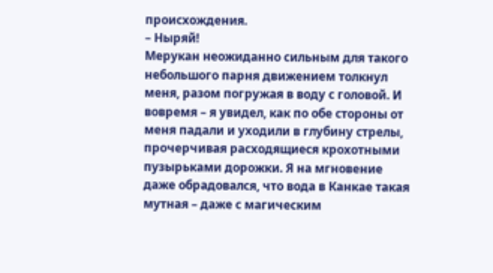происхождения.
– Ныряй!
Мерукан неожиданно сильным для такого небольшого парня движением толкнул меня, разом погружая в воду с головой. И вовремя – я увидел, как по обе стороны от меня падали и уходили в глубину стрелы, прочерчивая расходящиеся крохотными пузырьками дорожки. Я на мгновение даже обрадовался, что вода в Канкае такая мутная – даже с магическим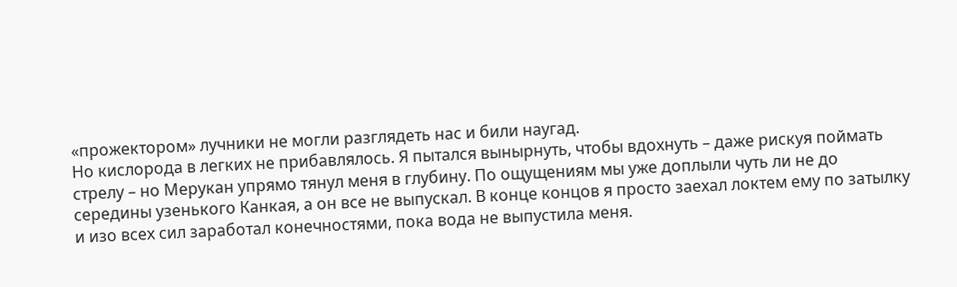«прожектором» лучники не могли разглядеть нас и били наугад.
Но кислорода в легких не прибавлялось. Я пытался вынырнуть, чтобы вдохнуть – даже рискуя поймать стрелу – но Мерукан упрямо тянул меня в глубину. По ощущениям мы уже доплыли чуть ли не до середины узенького Канкая, а он все не выпускал. В конце концов я просто заехал локтем ему по затылку и изо всех сил заработал конечностями, пока вода не выпустила меня.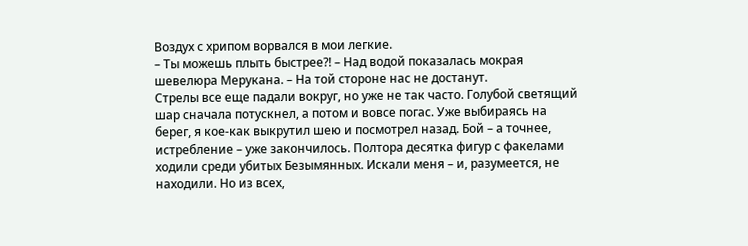Воздух с хрипом ворвался в мои легкие.
– Ты можешь плыть быстрее?! – Над водой показалась мокрая шевелюра Мерукана. – На той стороне нас не достанут.
Стрелы все еще падали вокруг, но уже не так часто. Голубой светящий шар сначала потускнел, а потом и вовсе погас. Уже выбираясь на берег, я кое-как выкрутил шею и посмотрел назад. Бой – а точнее, истребление – уже закончилось. Полтора десятка фигур с факелами ходили среди убитых Безымянных. Искали меня – и, разумеется, не находили. Но из всех,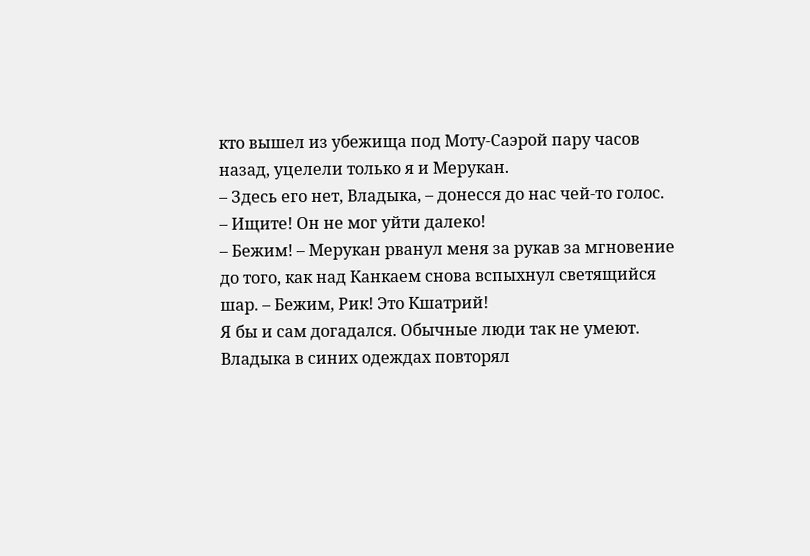кто вышел из убежища под Моту-Саэрой пару часов назад, уцелели только я и Мерукан.
– Здесь его нет, Владыка, – донесся до нас чей-то голос.
– Ищите! Он не мог уйти далеко!
– Бежим! – Мерукан рванул меня за рукав за мгновение до того, как над Канкаем снова вспыхнул светящийся шар. – Бежим, Рик! Это Кшатрий!
Я бы и сам догадался. Обычные люди так не умеют. Владыка в синих одеждах повторял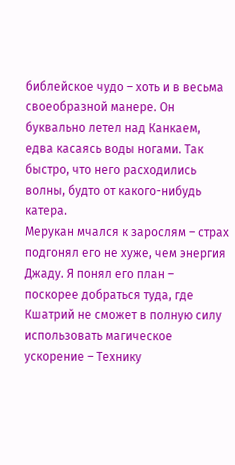библейское чудо – хоть и в весьма своеобразной манере. Он буквально летел над Канкаем, едва касаясь воды ногами. Так быстро, что него расходились волны, будто от какого-нибудь катера.
Мерукан мчался к зарослям – страх подгонял его не хуже, чем энергия Джаду. Я понял его план – поскорее добраться туда, где Кшатрий не сможет в полную силу использовать магическое ускорение – Технику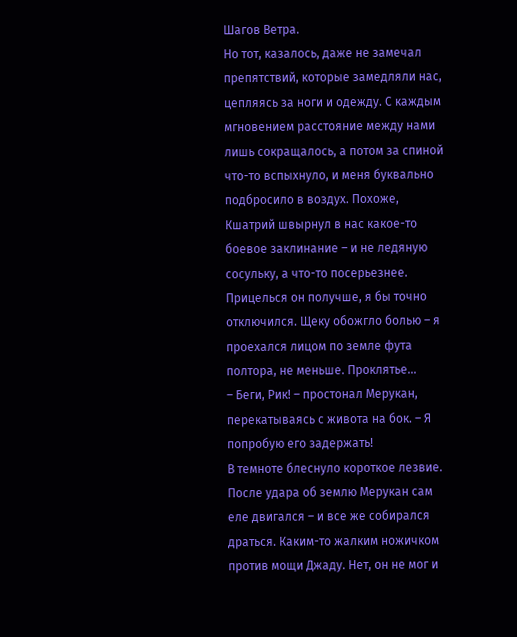Шагов Ветра.
Но тот, казалось, даже не замечал препятствий, которые замедляли нас, цепляясь за ноги и одежду. С каждым мгновением расстояние между нами лишь сокращалось, а потом за спиной что-то вспыхнуло, и меня буквально подбросило в воздух. Похоже, Кшатрий швырнул в нас какое-то боевое заклинание – и не ледяную сосульку, а что-то посерьезнее.
Прицелься он получше, я бы точно отключился. Щеку обожгло болью – я проехался лицом по земле фута полтора, не меньше. Проклятье…
– Беги, Рик! – простонал Мерукан, перекатываясь с живота на бок. – Я попробую его задержать!
В темноте блеснуло короткое лезвие. После удара об землю Мерукан сам еле двигался – и все же собирался драться. Каким-то жалким ножичком против мощи Джаду. Нет, он не мог и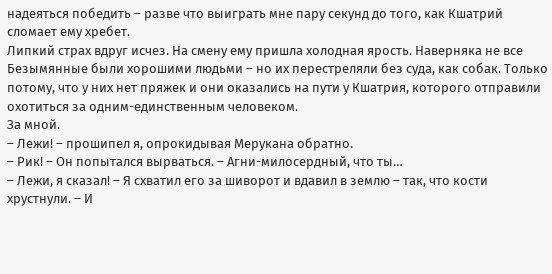надеяться победить – разве что выиграть мне пару секунд до того, как Кшатрий сломает ему хребет.
Липкий страх вдруг исчез. На смену ему пришла холодная ярость. Наверняка не все Безымянные были хорошими людьми – но их перестреляли без суда, как собак. Только потому, что у них нет пряжек и они оказались на пути у Кшатрия, которого отправили охотиться за одним-единственным человеком.
За мной.
– Лежи! – прошипел я, опрокидывая Мерукана обратно.
– Рик! – Он попытался вырваться. – Агни-милосердный, что ты…
– Лежи, я сказал! – Я схватил его за шиворот и вдавил в землю – так, что кости хрустнули. – И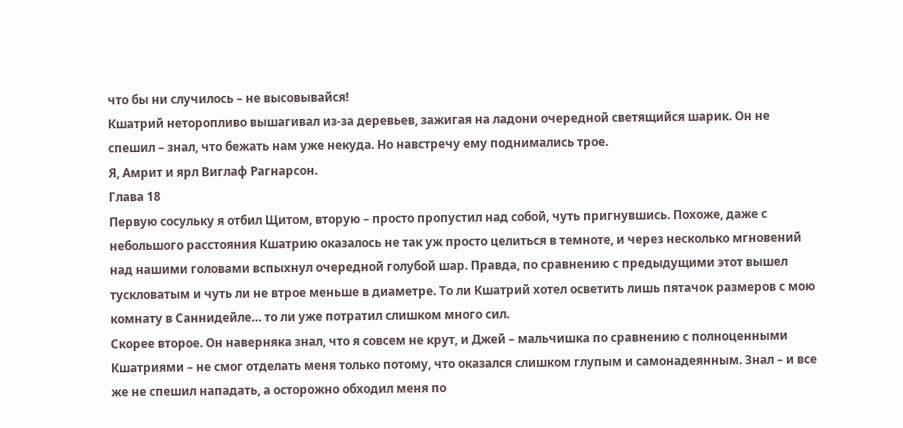что бы ни случилось – не высовывайся!
Кшатрий неторопливо вышагивал из-за деревьев, зажигая на ладони очередной светящийся шарик. Он не спешил – знал, что бежать нам уже некуда. Но навстречу ему поднимались трое.
Я, Амрит и ярл Виглаф Рагнарсон.
Глава 18
Первую сосульку я отбил Щитом, вторую – просто пропустил над собой, чуть пригнувшись. Похоже, даже с небольшого расстояния Кшатрию оказалось не так уж просто целиться в темноте, и через несколько мгновений над нашими головами вспыхнул очередной голубой шар. Правда, по сравнению с предыдущими этот вышел тускловатым и чуть ли не втрое меньше в диаметре. То ли Кшатрий хотел осветить лишь пятачок размеров с мою комнату в Саннидейле… то ли уже потратил слишком много сил.
Скорее второе. Он наверняка знал, что я совсем не крут, и Джей – мальчишка по сравнению с полноценными Кшатриями – не смог отделать меня только потому, что оказался слишком глупым и самонадеянным. Знал – и все же не спешил нападать, а осторожно обходил меня по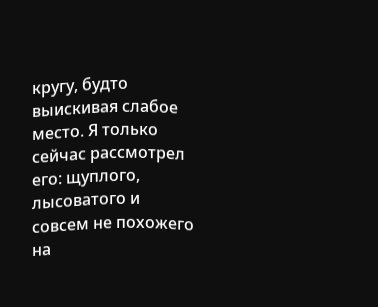кругу, будто выискивая слабое место. Я только сейчас рассмотрел его: щуплого, лысоватого и совсем не похожего на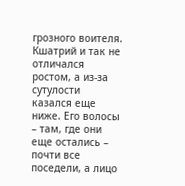грозного воителя. Кшатрий и так не отличался ростом, а из-за сутулости казался еще ниже. Его волосы – там, где они еще остались – почти все поседели, а лицо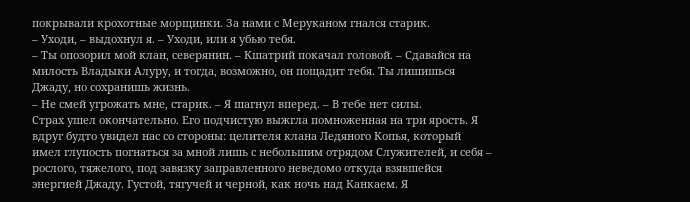покрывали крохотные морщинки. За нами с Меруканом гнался старик.
– Уходи, – выдохнул я. – Уходи, или я убью тебя.
– Ты опозорил мой клан, северянин. – Кшатрий покачал головой. – Сдавайся на милость Владыки Алуру, и тогда, возможно, он пощадит тебя. Ты лишишься Джаду, но сохранишь жизнь.
– Не смей угрожать мне, старик. – Я шагнул вперед. – В тебе нет силы.
Страх ушел окончательно. Его подчистую выжгла помноженная на три ярость. Я вдруг будто увидел нас со стороны: целителя клана Ледяного Копья, который имел глупость погнаться за мной лишь с небольшим отрядом Служителей, и себя – рослого, тяжелого, под завязку заправленного неведомо откуда взявшейся энергией Джаду. Густой, тягучей и черной, как ночь над Канкаем. Я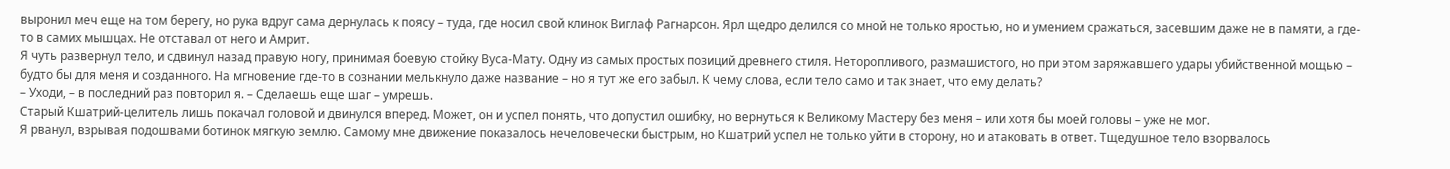выронил меч еще на том берегу, но рука вдруг сама дернулась к поясу – туда, где носил свой клинок Виглаф Рагнарсон. Ярл щедро делился со мной не только яростью, но и умением сражаться, засевшим даже не в памяти, а где-то в самих мышцах. Не отставал от него и Амрит.
Я чуть развернул тело, и сдвинул назад правую ногу, принимая боевую стойку Вуса-Мату. Одну из самых простых позиций древнего стиля. Неторопливого, размашистого, но при этом заряжавшего удары убийственной мощью – будто бы для меня и созданного. На мгновение где-то в сознании мелькнуло даже название – но я тут же его забыл. К чему слова, если тело само и так знает, что ему делать?
– Уходи, – в последний раз повторил я. – Сделаешь еще шаг – умрешь.
Старый Кшатрий-целитель лишь покачал головой и двинулся вперед. Может, он и успел понять, что допустил ошибку, но вернуться к Великому Мастеру без меня – или хотя бы моей головы – уже не мог.
Я рванул, взрывая подошвами ботинок мягкую землю. Самому мне движение показалось нечеловечески быстрым, но Кшатрий успел не только уйти в сторону, но и атаковать в ответ. Тщедушное тело взорвалось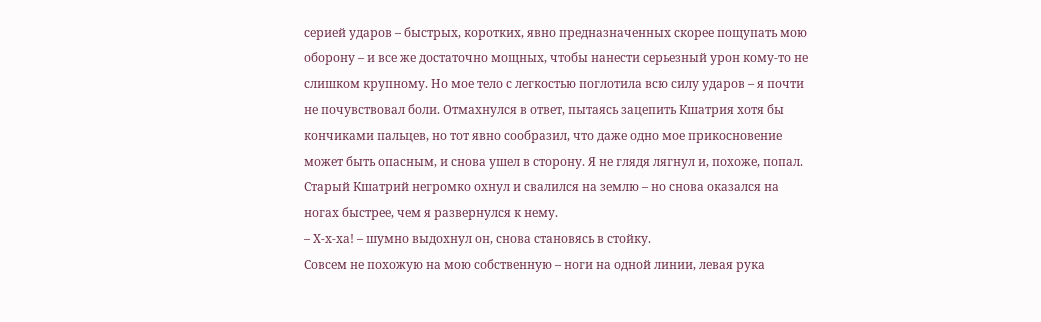серией ударов – быстрых, коротких, явно предназначенных скорее пощупать мою оборону – и все же достаточно мощных, чтобы нанести серьезный урон кому-то не слишком крупному. Но мое тело с легкостью поглотила всю силу ударов – я почти не почувствовал боли. Отмахнулся в ответ, пытаясь зацепить Кшатрия хотя бы кончиками пальцев, но тот явно сообразил, что даже одно мое прикосновение может быть опасным, и снова ушел в сторону. Я не глядя лягнул и, похоже, попал. Старый Кшатрий негромко охнул и свалился на землю – но снова оказался на ногах быстрее, чем я развернулся к нему.
– Х-х-ха! – шумно выдохнул он, снова становясь в стойку.
Совсем не похожую на мою собственную – ноги на одной линии, левая рука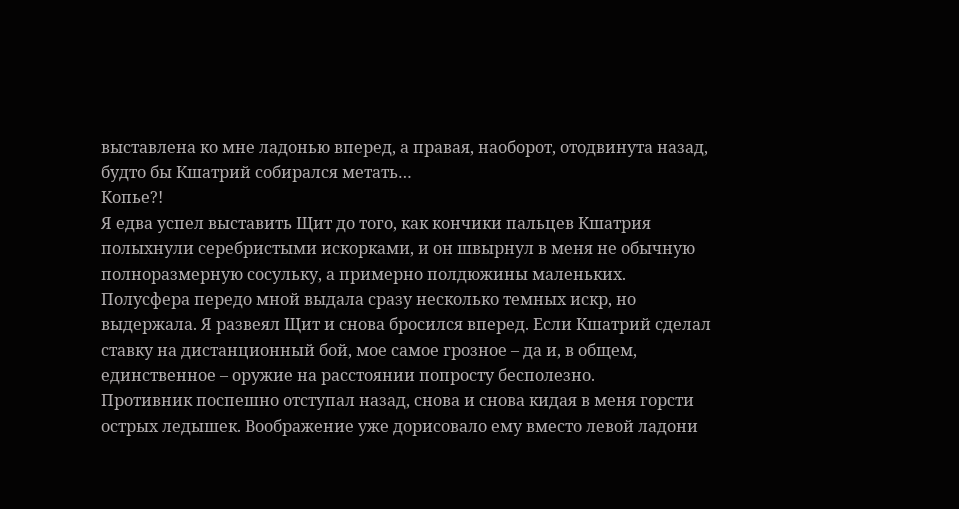выставлена ко мне ладонью вперед, а правая, наоборот, отодвинута назад, будто бы Кшатрий собирался метать…
Копье?!
Я едва успел выставить Щит до того, как кончики пальцев Кшатрия полыхнули серебристыми искорками, и он швырнул в меня не обычную полноразмерную сосульку, а примерно полдюжины маленьких. Полусфера передо мной выдала сразу несколько темных искр, но выдержала. Я развеял Щит и снова бросился вперед. Если Кшатрий сделал ставку на дистанционный бой, мое самое грозное – да и, в общем, единственное – оружие на расстоянии попросту бесполезно.
Противник поспешно отступал назад, снова и снова кидая в меня горсти острых ледышек. Воображение уже дорисовало ему вместо левой ладони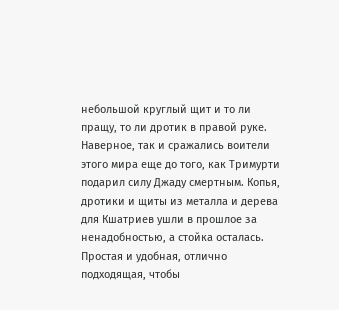небольшой круглый щит и то ли пращу, то ли дротик в правой руке. Наверное, так и сражались воители этого мира еще до того, как Тримурти подарил силу Джаду смертным. Копья, дротики и щиты из металла и дерева для Кшатриев ушли в прошлое за ненадобностью, а стойка осталась. Простая и удобная, отлично подходящая, чтобы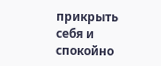прикрыть себя и спокойно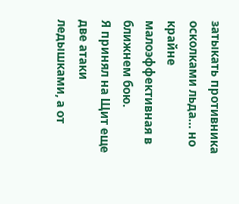затыкать противника осколками льда… но крайне малоэффективная в ближнем бою.
Я принял на Щит еще две атаки ледышками, а от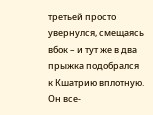третьей просто увернулся, смещаясь вбок – и тут же в два прыжка подобрался к Кшатрию вплотную. Он все-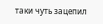таки чуть зацепил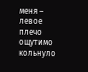меня – левое плечо ощутимо кольнуло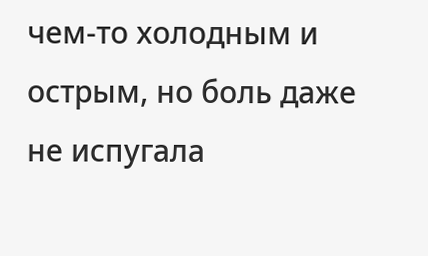чем-то холодным и острым, но боль даже не испугала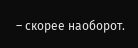– скорее наоборот.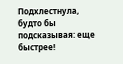Подхлестнула, будто бы подсказывая: еще быстрее!